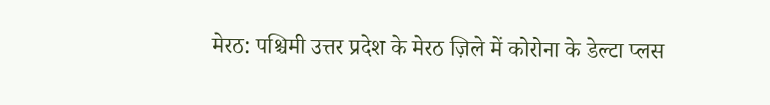मेरठ: पश्चिमी उत्तर प्रदेश के मेरठ ज़िले में कोरोना के डेल्टा प्लस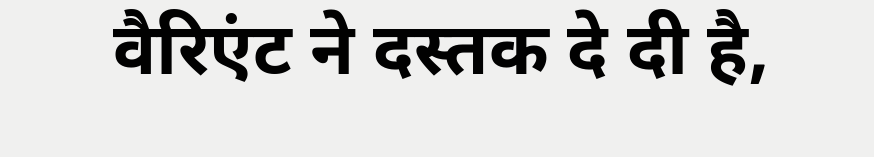वैरिएंट ने दस्तक दे दी है,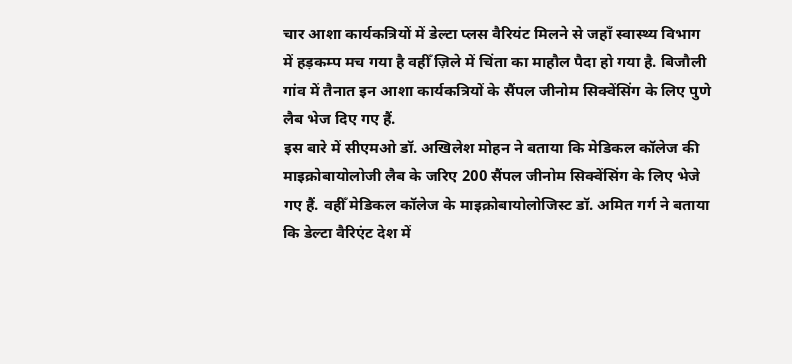चार आशा कार्यकत्रियों में डेल्टा प्लस वैरियंट मिलने से जहाँ स्वास्थ्य विभाग में हड़कम्प मच गया है वहीँ ज़िले में चिंता का माहौल पैदा हो गया है. बिजौली गांव में तैनात इन आशा कार्यकत्रियों के सैंपल जीनोम सिक्वेंसिंग के लिए पुणे लैब भेज दिए गए हैं.
इस बारे में सीएमओ डॉ. अखिलेश मोहन ने बताया कि मेडिकल कॉलेज की माइक्रोबायोलोजी लैब के जरिए 200 सैंपल जीनोम सिक्वेंसिंग के लिए भेजे गए हैं. वहीँ मेडिकल कॉलेज के माइक्रोबायोलोजिस्ट डॉ. अमित गर्ग ने बताया कि डेल्टा वैरिएंट देश में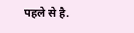पहले से है.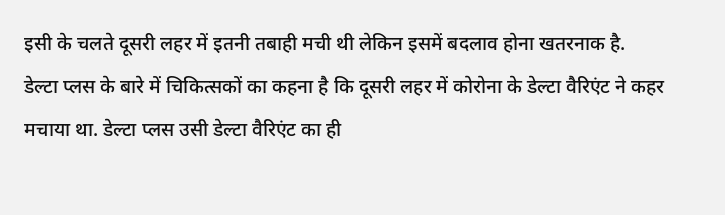इसी के चलते दूसरी लहर में इतनी तबाही मची थी लेकिन इसमें बदलाव होना खतरनाक है.
डेल्टा प्लस के बारे में चिकित्सकों का कहना है कि दूसरी लहर में कोरोना के डेल्टा वैरिएंट ने कहर मचाया था. डेल्टा प्लस उसी डेल्टा वैरिएंट का ही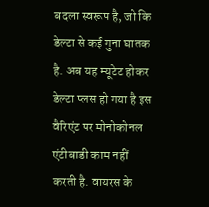बदला स्वरूप है, जो कि डेल्टा से कई गुना घातक है. अब यह म्यूटेट होकर डेल्टा प्लस हो गया है इस वैरिएंट पर मोनोकोनल एंटीबाडी काम नहीं करती है. वायरस के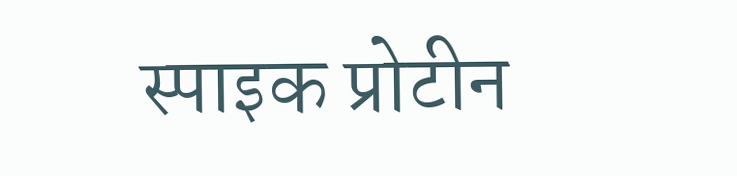स्पाइक प्रोटीन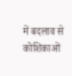में बदलाव से कोशिकाओं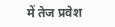में तेज प्रवेश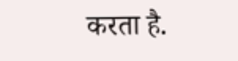करता है.